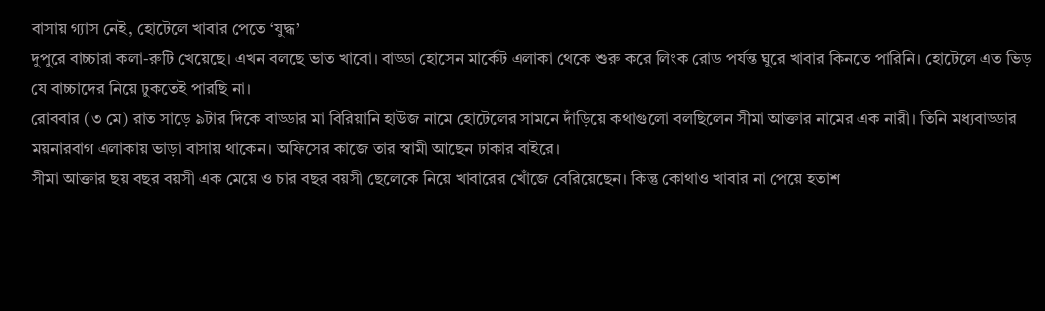বাসায় গ্যাস নেই, হোটেলে খাবার পেতে ‘যুদ্ধ’
দুপুরে বাচ্চারা কলা-রুটি খেয়েছে। এখন বলছে ভাত খাবো। বাড্ডা হোসেন মার্কেট এলাকা থেকে শুরু করে লিংক রোড পর্যন্ত ঘুরে খাবার কিনতে পারিনি। হোটেলে এত ভিড় যে বাচ্চাদের নিয়ে ঢুকতেই পারছি না।
রোববার (৩ মে) রাত সাড়ে ৯টার দিকে বাড্ডার মা বিরিয়ানি হাউজ নামে হোটেলের সামনে দাঁড়িয়ে কথাগুলো বলছিলেন সীমা আক্তার নামের এক নারী। তিনি মধ্যবাড্ডার ময়নারবাগ এলাকায় ভাড়া বাসায় থাকেন। অফিসের কাজে তার স্বামী আছেন ঢাকার বাইরে।
সীমা আক্তার ছয় বছর বয়সী এক মেয়ে ও চার বছর বয়সী ছেলেকে নিয়ে খাবারের খোঁজে বেরিয়েছেন। কিন্তু কোথাও খাবার না পেয়ে হতাশ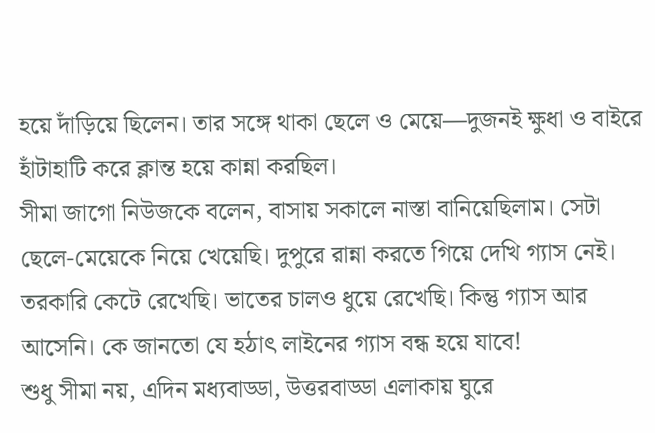হয়ে দাঁড়িয়ে ছিলেন। তার সঙ্গে থাকা ছেলে ও মেয়ে—দুজনই ক্ষুধা ও বাইরে হাঁটাহাটি করে ক্লান্ত হয়ে কান্না করছিল।
সীমা জাগো নিউজকে বলেন, বাসায় সকালে নাস্তা বানিয়েছিলাম। সেটা ছেলে-মেয়েকে নিয়ে খেয়েছি। দুপুরে রান্না করতে গিয়ে দেখি গ্যাস নেই। তরকারি কেটে রেখেছি। ভাতের চালও ধুয়ে রেখেছি। কিন্তু গ্যাস আর আসেনি। কে জানতো যে হঠাৎ লাইনের গ্যাস বন্ধ হয়ে যাবে!
শুধু সীমা নয়, এদিন মধ্যবাড্ডা, উত্তরবাড্ডা এলাকায় ঘুরে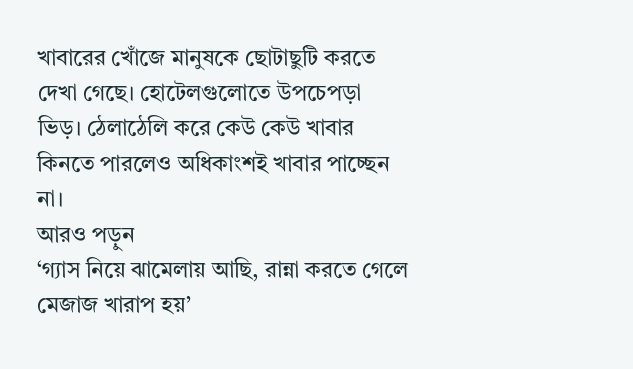খাবারের খোঁজে মানুষকে ছোটাছুটি করতে দেখা গেছে। হোটেলগুলোতে উপচেপড়া ভিড়। ঠেলাঠেলি করে কেউ কেউ খাবার কিনতে পারলেও অধিকাংশই খাবার পাচ্ছেন না।
আরও পড়ুন
‘গ্যাস নিয়ে ঝামেলায় আছি, রান্না করতে গেলে মেজাজ খারাপ হয়’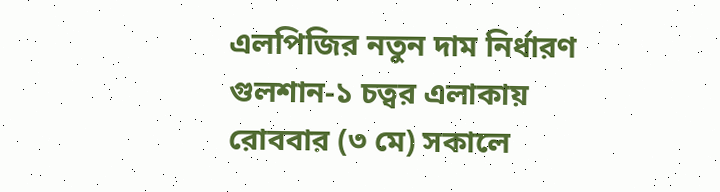এলপিজির নতুন দাম নির্ধারণ
গুলশান-১ চত্বর এলাকায় রোববার (৩ মে) সকালে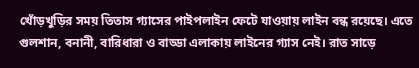খোঁড়খুড়ির সময় তিতাস গ্যাসের পাইপলাইন ফেটে যাওয়ায় লাইন বন্ধ রয়েছে। এতে গুলশান, বনানী, বারিধারা ও বাড্ডা এলাকায় লাইনের গ্যাস নেই। রাত সাড়ে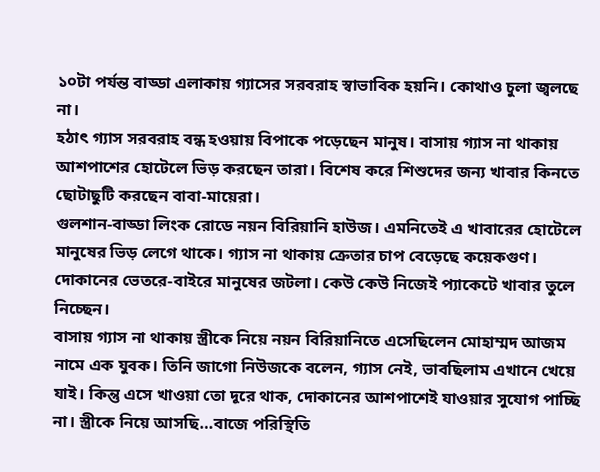১০টা পর্যন্ত বাড্ডা এলাকায় গ্যাসের সরবরাহ স্বাভাবিক হয়নি। কোথাও চুলা জ্বলছে না।
হঠাৎ গ্যাস সরবরাহ বন্ধ হওয়ায় বিপাকে পড়েছেন মানুষ। বাসায় গ্যাস না থাকায় আশপাশের হোটেলে ভিড় করছেন তারা। বিশেষ করে শিশুদের জন্য খাবার কিনতে ছোটাছুটি করছেন বাবা-মায়েরা।
গুলশান-বাড্ডা লিংক রোডে নয়ন বিরিয়ানি হাউজ। এমনিতেই এ খাবারের হোটেলে মানুষের ভিড় লেগে থাকে। গ্যাস না থাকায় ক্রেতার চাপ বেড়েছে কয়েকগুণ। দোকানের ভেতরে-বাইরে মানুষের জটলা। কেউ কেউ নিজেই প্যাকেটে খাবার তুলে নিচ্ছেন।
বাসায় গ্যাস না থাকায় স্ত্রীকে নিয়ে নয়ন বিরিয়ানিতে এসেছিলেন মোহাম্মদ আজম নামে এক যুবক। তিনি জাগো নিউজকে বলেন, গ্যাস নেই, ভাবছিলাম এখানে খেয়ে যাই। কিন্তু এসে খাওয়া তো দূরে থাক, দোকানের আশপাশেই যাওয়ার সুযোগ পাচ্ছি না। স্ত্রীকে নিয়ে আসছি…বাজে পরিস্থিতি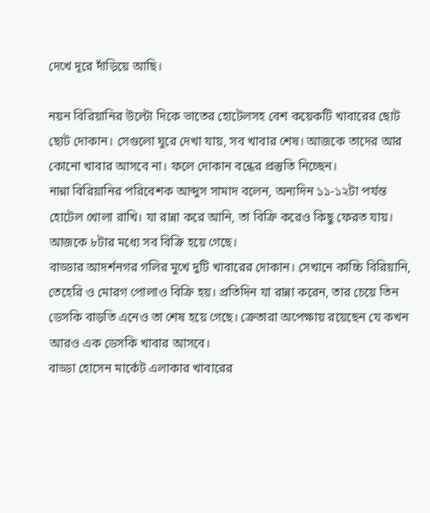দেখে দূরে দাঁড়িয়ে আছি।

নয়ন বিরিয়ানির উল্টো দিকে ভাতের হোটেলসহ বেশ কয়েকটি খাবারের ছোট ছোট দোকান। সেগুলো ঘুরে দেখা যায়, সব খাবার শেষ। আজকে তাদের আর কোনো খাবার আসবে না। ফলে দোকান বন্ধের প্রস্তুতি নিচ্ছেন।
নান্না বিরিয়ানির পরিবেশক আব্দুস সামাদ বলেন, অন্যদিন ১১-১২টা পর্যন্ত হোটেল খোলা রাখি। যা রান্না করে আনি, তা বিক্রি করেও কিছু ফেরত যায়। আজকে ৮টার মধ্যে সব বিক্রি হয়ে গেছে।
বাড্ডার আদর্শনগর গলির মুখে দুটি খাবারের দোকান। সেখানে কাচ্চি বিরিয়ানি, তেহেরি ও মোরগ পোলাও বিক্রি হয়। প্রতিদিন যা রান্না করেন, তার চেয়ে তিন ডেসকি বাড়তি এনেও তা শেষ হয়ে গেছে। ক্রেতারা অপেক্ষায় রয়েছেন যে কখন আরও এক ডেসকি খাবার আসবে।
বাড্ডা হোসেন মার্কেট এলাকার খাবারের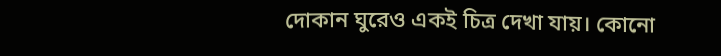দোকান ঘুরেও একই চিত্র দেখা যায়। কোনো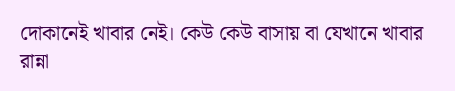দোকানেই খাবার নেই। কেউ কেউ বাসায় বা যেখানে খাবার রান্না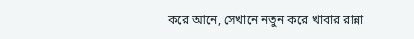করে আনে, সেখানে নতুন করে খাবার রান্না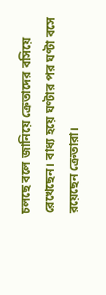চলছে বলে জানিয়ে ক্রেতাদের বসিয়ে রেখেছেন। বাধ্য হয়ে ঘণ্টার পর ঘণ্টা বসে রয়েছেন ক্রেতারা।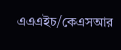এএএইচ/কেএসআর